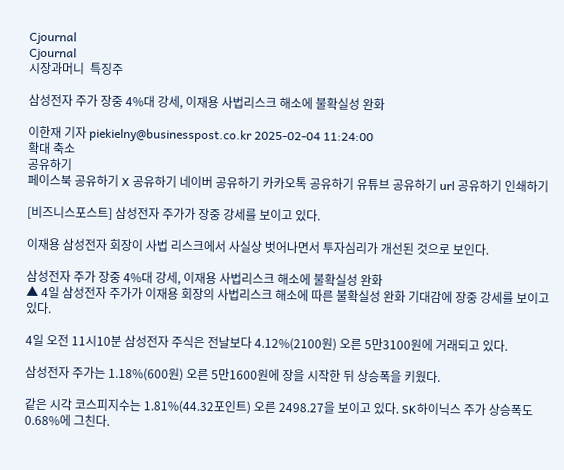Cjournal
Cjournal
시장과머니  특징주

삼성전자 주가 장중 4%대 강세, 이재용 사법리스크 해소에 불확실성 완화

이한재 기자 piekielny@businesspost.co.kr 2025-02-04 11:24:00
확대 축소
공유하기
페이스북 공유하기 X 공유하기 네이버 공유하기 카카오톡 공유하기 유튜브 공유하기 url 공유하기 인쇄하기

[비즈니스포스트] 삼성전자 주가가 장중 강세를 보이고 있다.

이재용 삼성전자 회장이 사법 리스크에서 사실상 벗어나면서 투자심리가 개선된 것으로 보인다.

삼성전자 주가 장중 4%대 강세, 이재용 사법리스크 해소에 불확실성 완화
▲ 4일 삼성전자 주가가 이재용 회장의 사법리스크 해소에 따른 불확실성 완화 기대감에 장중 강세를 보이고 있다.

4일 오전 11시10분 삼성전자 주식은 전날보다 4.12%(2100원) 오른 5만3100원에 거래되고 있다.

삼성전자 주가는 1.18%(600원) 오른 5만1600원에 장을 시작한 뒤 상승폭을 키웠다.

같은 시각 코스피지수는 1.81%(44.32포인트) 오른 2498.27을 보이고 있다. SK하이닉스 주가 상승폭도 0.68%에 그친다.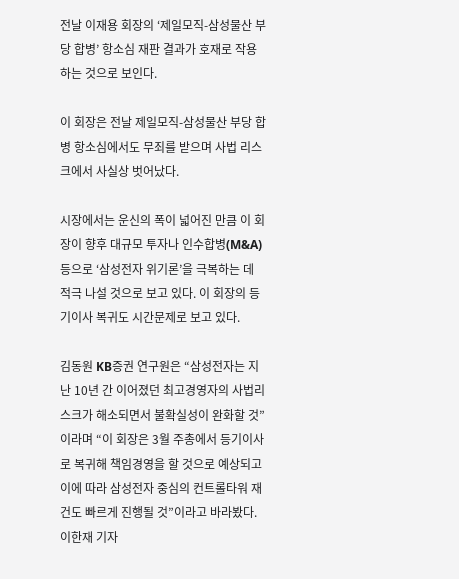전날 이재용 회장의 ‘제일모직-삼성물산 부당 합병’ 항소심 재판 결과가 호재로 작용하는 것으로 보인다.

이 회장은 전날 제일모직-삼성물산 부당 합병 항소심에서도 무죄를 받으며 사법 리스크에서 사실상 벗어났다.

시장에서는 운신의 폭이 넓어진 만큼 이 회장이 향후 대규모 투자나 인수합병(M&A) 등으로 ‘삼성전자 위기론’을 극복하는 데 적극 나설 것으로 보고 있다. 이 회장의 등기이사 복귀도 시간문제로 보고 있다.

김동원 KB증권 연구원은 “삼성전자는 지난 10년 간 이어졌던 최고경영자의 사법리스크가 해소되면서 불확실성이 완화할 것”이라며 “이 회장은 3월 주총에서 등기이사로 복귀해 책임경영을 할 것으로 예상되고 이에 따라 삼성전자 중심의 컨트롤타워 재건도 빠르게 진행될 것”이라고 바라봤다. 이한재 기자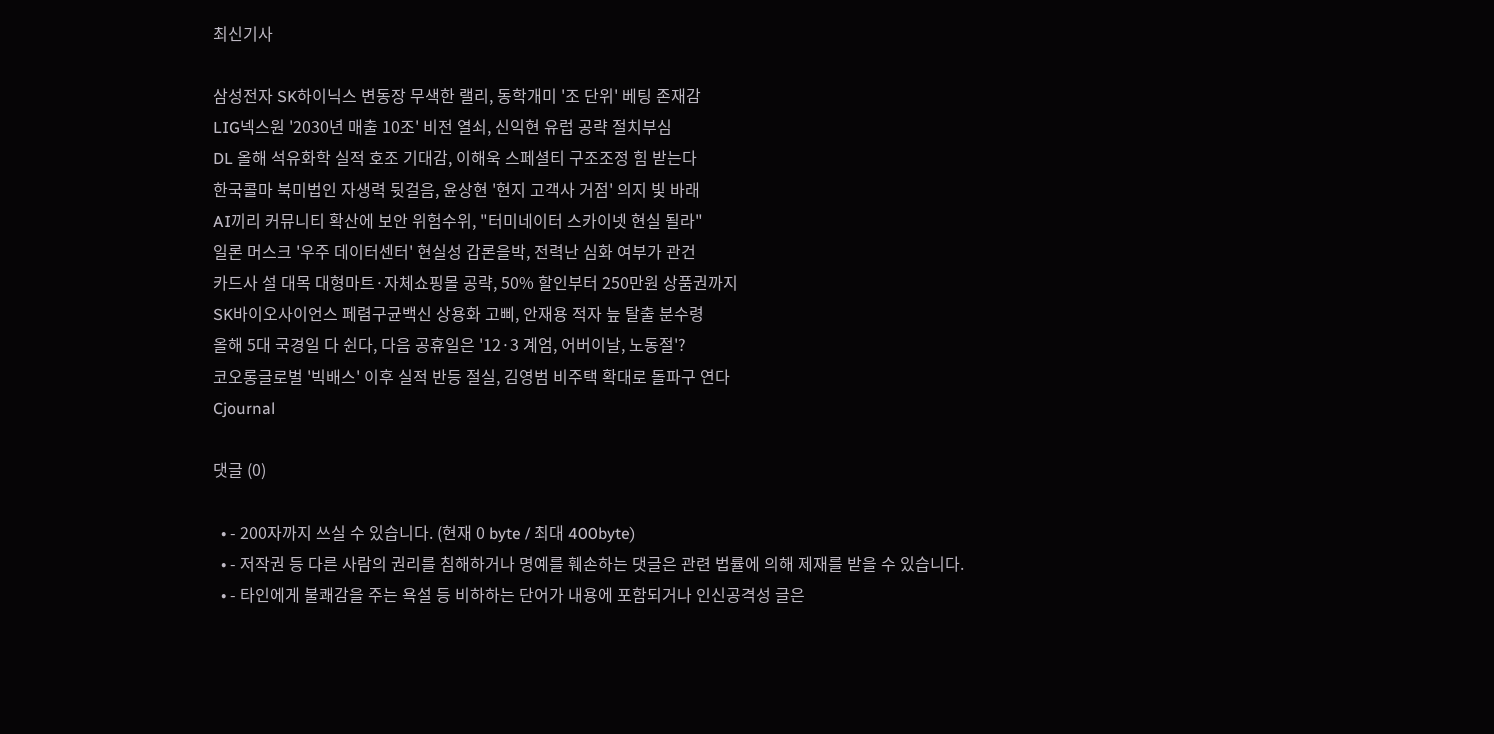최신기사

삼성전자 SK하이닉스 변동장 무색한 랠리, 동학개미 '조 단위' 베팅 존재감
LIG넥스원 '2030년 매출 10조' 비전 열쇠, 신익현 유럽 공략 절치부심
DL 올해 석유화학 실적 호조 기대감, 이해욱 스페셜티 구조조정 힘 받는다
한국콜마 북미법인 자생력 뒷걸음, 윤상현 '현지 고객사 거점' 의지 빛 바래
AI끼리 커뮤니티 확산에 보안 위험수위, "터미네이터 스카이넷 현실 될라"
일론 머스크 '우주 데이터센터' 현실성 갑론을박, 전력난 심화 여부가 관건
카드사 설 대목 대형마트·자체쇼핑몰 공략, 50% 할인부터 250만원 상품권까지
SK바이오사이언스 페렴구균백신 상용화 고삐, 안재용 적자 늪 탈출 분수령
올해 5대 국경일 다 쉰다, 다음 공휴일은 '12·3 계엄, 어버이날, 노동절'?
코오롱글로벌 '빅배스' 이후 실적 반등 절실, 김영범 비주택 확대로 돌파구 연다
Cjournal

댓글 (0)

  • - 200자까지 쓰실 수 있습니다. (현재 0 byte / 최대 400byte)
  • - 저작권 등 다른 사람의 권리를 침해하거나 명예를 훼손하는 댓글은 관련 법률에 의해 제재를 받을 수 있습니다.
  • - 타인에게 불쾌감을 주는 욕설 등 비하하는 단어가 내용에 포함되거나 인신공격성 글은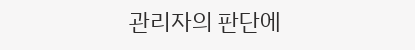관리자의 판단에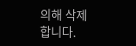의해 삭제 합니다.